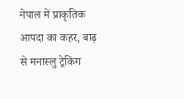नेपाल में प्राकृतिक आपदा का कहर, बाढ़ से मनास्लु ट्रेकिंग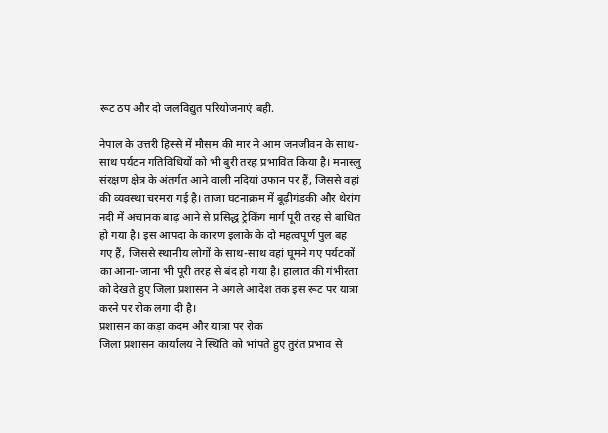रूट ठप और दो जलविद्युत परियोजनाएं बही.

नेपाल के उत्तरी हिस्से में मौसम की मार ने आम जनजीवन के साथ-साथ पर्यटन गतिविधियों को भी बुरी तरह प्रभावित किया है। मनास्लु संरक्षण क्षेत्र के अंतर्गत आने वाली नदियां उफान पर हैं, जिससे वहां की व्यवस्था चरमरा गई है। ताजा घटनाक्रम में बूढ़ीगंडकी और थेरांग नदी में अचानक बाढ़ आने से प्रसिद्ध ट्रेकिंग मार्ग पूरी तरह से बाधित हो गया है। इस आपदा के कारण इलाके के दो महत्वपूर्ण पुल बह गए हैं, जिससे स्थानीय लोगों के साथ-साथ वहां घूमने गए पर्यटकों का आना-जाना भी पूरी तरह से बंद हो गया है। हालात की गंभीरता को देखते हुए जिला प्रशासन ने अगले आदेश तक इस रूट पर यात्रा करने पर रोक लगा दी है।
प्रशासन का कड़ा कदम और यात्रा पर रोक
जिला प्रशासन कार्यालय ने स्थिति को भांपते हुए तुरंत प्रभाव से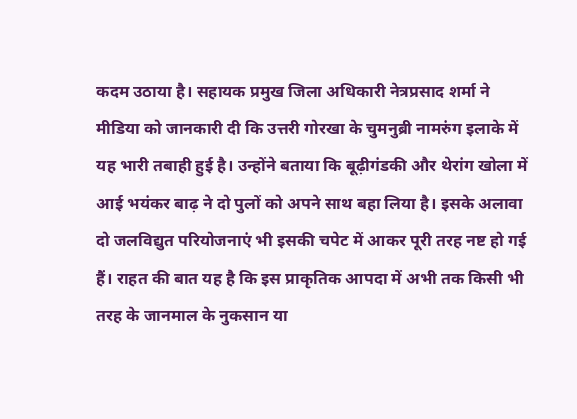कदम उठाया है। सहायक प्रमुख जिला अधिकारी नेत्रप्रसाद शर्मा ने मीडिया को जानकारी दी कि उत्तरी गोरखा के चुमनुब्री नामरुंग इलाके में यह भारी तबाही हुई है। उन्होंने बताया कि बूढ़ीगंडकी और थेरांग खोला में आई भयंकर बाढ़ ने दो पुलों को अपने साथ बहा लिया है। इसके अलावा दो जलविद्युत परियोजनाएं भी इसकी चपेट में आकर पूरी तरह नष्ट हो गई हैं। राहत की बात यह है कि इस प्राकृतिक आपदा में अभी तक किसी भी तरह के जानमाल के नुकसान या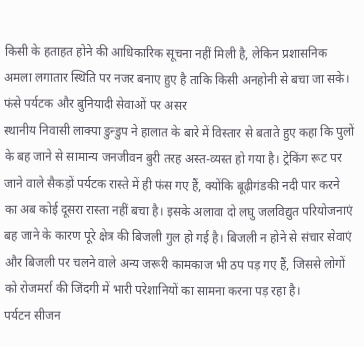किसी के हताहत होने की आधिकारिक सूचना नहीं मिली है, लेकिन प्रशासनिक अमला लगातार स्थिति पर नजर बनाए हुए है ताकि किसी अनहोनी से बचा जा सके।
फंसे पर्यटक और बुनियादी सेवाओं पर असर
स्थानीय निवासी लाक्पा डुन्डुप ने हालात के बारे में विस्तार से बताते हुए कहा कि पुलों के बह जाने से सामान्य जनजीवन बुरी तरह अस्त-व्यस्त हो गया है। ट्रेकिंग रूट पर जाने वाले सैकड़ों पर्यटक रास्ते में ही फंस गए हैं, क्योंकि बूढ़ीगंडकी नदी पार करने का अब कोई दूसरा रास्ता नहीं बचा है। इसके अलावा दो लघु जलविद्युत परियोजनाएं बह जाने के कारण पूरे क्षेत्र की बिजली गुल हो गई है। बिजली न होने से संचार सेवाएं और बिजली पर चलने वाले अन्य जरूरी कामकाज भी ठप पड़ गए हैं, जिससे लोगों को रोजमर्रा की जिंदगी में भारी परेशानियों का सामना करना पड़ रहा है।
पर्यटन सीजन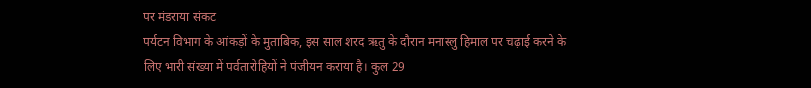पर मंडराया संकट
पर्यटन विभाग के आंकड़ों के मुताबिक, इस साल शरद ऋतु के दौरान मनास्लु हिमाल पर चढ़ाई करने के लिए भारी संख्या में पर्वतारोहियों ने पंजीयन कराया है। कुल 29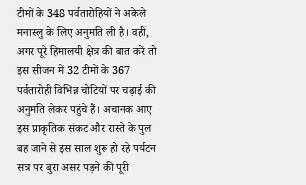टीमों के 348 पर्वतारोहियों ने अकेले मनास्लु के लिए अनुमति ली है। वहीं, अगर पूरे हिमालयी क्षेत्र की बात करें तो इस सीजन में 32 टीमों के 367 पर्वतारोही विभिन्न चोटियों पर चढ़ाई की अनुमति लेकर पहुंचे हैं। अचानक आए इस प्राकृतिक संकट और रास्ते के पुल बह जाने से इस साल शुरू हो रहे पर्यटन सत्र पर बुरा असर पड़ने की पूरी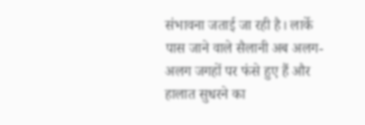संभावना जताई जा रही है। लार्के पास जाने वाले सैलानी अब अलग-अलग जगहों पर फंसे हुए हैं और हालात सुधरने का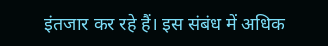इंतजार कर रहे हैं। इस संबंध में अधिक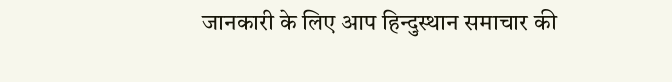जानकारी के लिए आप हिन्दुस्थान समाचार की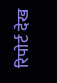रिपोर्ट देख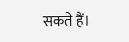सकते हैं।